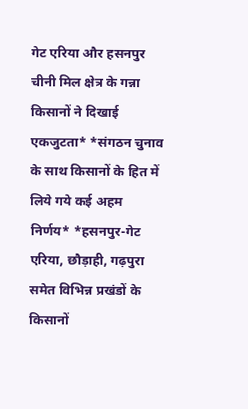गेट एरिया और हसनपुर चीनी मिल क्षेत्र के गन्ना किसानों ने दिखाई एकजुटता* *संगठन चुनाव के साथ किसानों के हित में लिये गये कई अहम निर्णय* *हसनपुर-गेट एरिया, छौड़ाही, गढ़पुरा समेत विभिन्न प्रखंडों के किसानों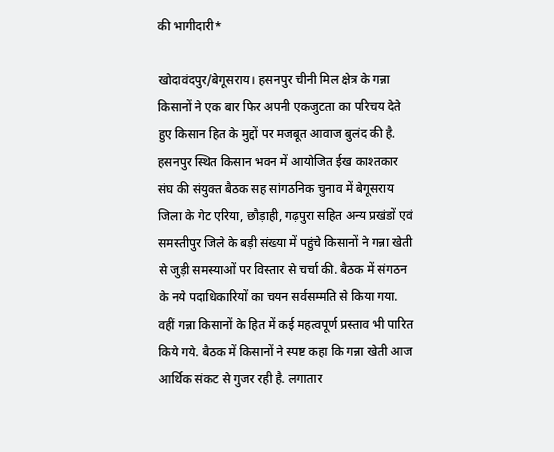की भागीदारी*

खोदावंदपुर/बेगूसराय। हसनपुर चीनी मिल क्षेत्र के गन्ना किसानों ने एक बार फिर अपनी एकजुटता का परिचय देते हुए किसान हित के मुद्दों पर मजबूत आवाज बुलंद की है. हसनपुर स्थित किसान भवन में आयोजित ईख काश्तकार संघ की संयुक्त बैठक सह सांगठनिक चुनाव में बेगूसराय जिला के गेट एरिया, छौड़ाही, गढ़पुरा सहित अन्य प्रखंडों एवं समस्तीपुर जिले के बड़ी संख्या में पहुंचे किसानों ने गन्ना खेती से जुड़ी समस्याओं पर विस्तार से चर्चा की. बैठक में संगठन के नये पदाधिकारियों का चयन सर्वसम्मति से किया गया. वहीं गन्ना किसानों के हित में कई महत्वपूर्ण प्रस्ताव भी पारित किये गये. बैठक में किसानों ने स्पष्ट कहा कि गन्ना खेती आज आर्थिक संकट से गुजर रही है. लगातार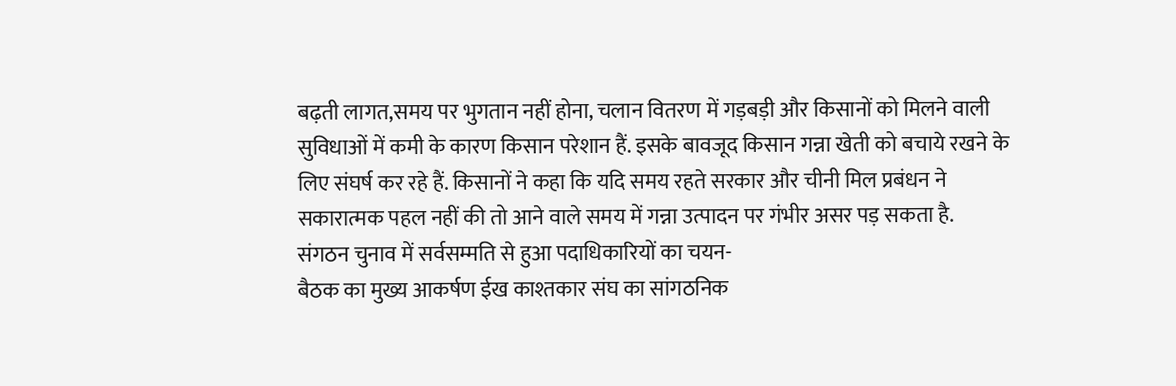बढ़ती लागत,समय पर भुगतान नहीं होना, चलान वितरण में गड़बड़ी और किसानों को मिलने वाली सुविधाओं में कमी के कारण किसान परेशान हैं. इसके बावजूद किसान गन्ना खेती को बचाये रखने के लिए संघर्ष कर रहे हैं. किसानों ने कहा कि यदि समय रहते सरकार और चीनी मिल प्रबंधन ने सकारात्मक पहल नहीं की तो आने वाले समय में गन्ना उत्पादन पर गंभीर असर पड़ सकता है.
संगठन चुनाव में सर्वसम्मति से हुआ पदाधिकारियों का चयन-
बैठक का मुख्य आकर्षण ईख काश्तकार संघ का सांगठनिक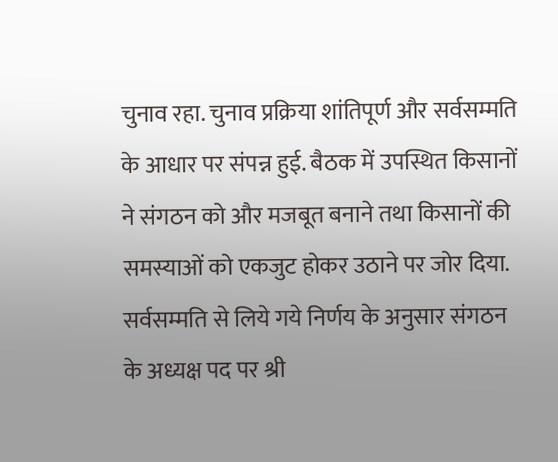चुनाव रहा. चुनाव प्रक्रिया शांतिपूर्ण और सर्वसम्मति के आधार पर संपन्न हुई. बैठक में उपस्थित किसानों ने संगठन को और मजबूत बनाने तथा किसानों की समस्याओं को एकजुट होकर उठाने पर जोर दिया. सर्वसम्मति से लिये गये निर्णय के अनुसार संगठन के अध्यक्ष पद पर श्री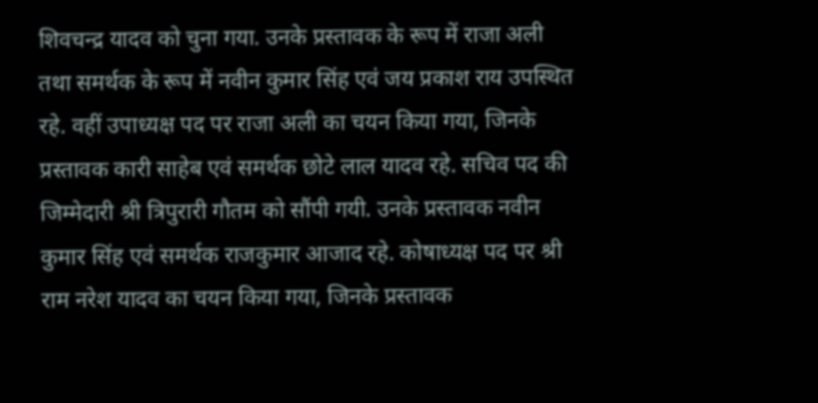शिवचन्द्र यादव को चुना गया. उनके प्रस्तावक के रूप में राजा अली तथा समर्थक के रूप में नवीन कुमार सिंह एवं जय प्रकाश राय उपस्थित रहे. वहीं उपाध्यक्ष पद पर राजा अली का चयन किया गया, जिनके प्रस्तावक कारी साहेब एवं समर्थक छोटे लाल यादव रहे. सचिव पद की जिम्मेदारी श्री त्रिपुरारी गौतम को सौंपी गयी. उनके प्रस्तावक नवीन कुमार सिंह एवं समर्थक राजकुमार आजाद रहे. कोषाध्यक्ष पद पर श्री राम नरेश यादव का चयन किया गया, जिनके प्रस्तावक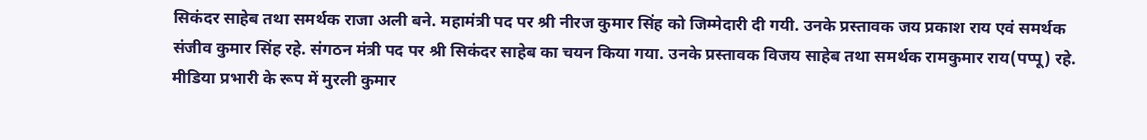सिकंदर साहेब तथा समर्थक राजा अली बने. महामंत्री पद पर श्री नीरज कुमार सिंह को जिम्मेदारी दी गयी. उनके प्रस्तावक जय प्रकाश राय एवं समर्थक संजीव कुमार सिंह रहे. संगठन मंत्री पद पर श्री सिकंदर साहेब का चयन किया गया. उनके प्रस्तावक विजय साहेब तथा समर्थक रामकुमार राय(पप्पू) रहे. मीडिया प्रभारी के रूप में मुरली कुमार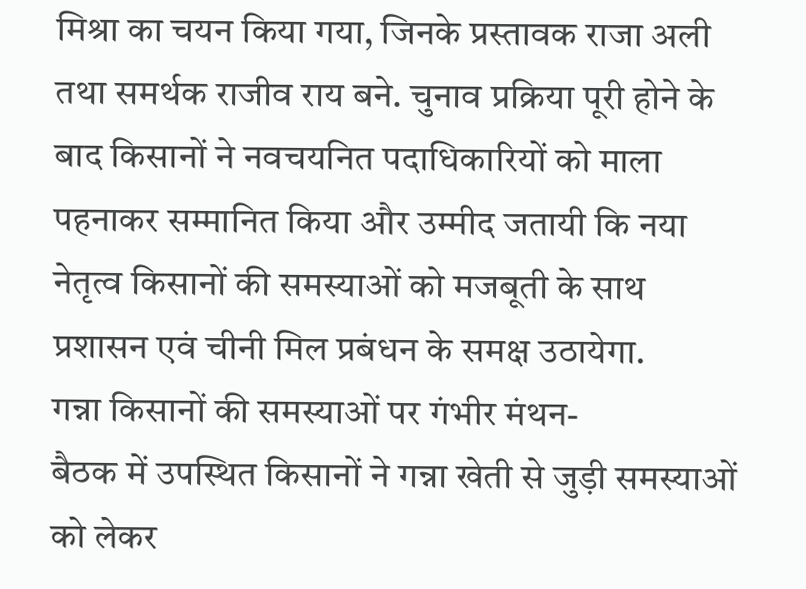मिश्रा का चयन किया गया, जिनके प्रस्तावक राजा अली तथा समर्थक राजीव राय बने. चुनाव प्रक्रिया पूरी होने के बाद किसानों ने नवचयनित पदाधिकारियों को माला पहनाकर सम्मानित किया और उम्मीद जतायी कि नया नेतृत्व किसानों की समस्याओं को मजबूती के साथ प्रशासन एवं चीनी मिल प्रबंधन के समक्ष उठायेगा.
गन्ना किसानों की समस्याओं पर गंभीर मंथन-
बैठक में उपस्थित किसानों ने गन्ना खेती से जुड़ी समस्याओं को लेकर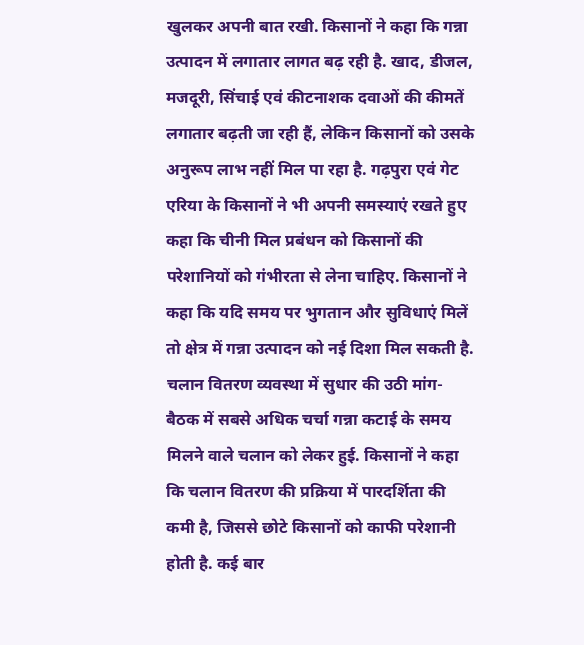खुलकर अपनी बात रखी. किसानों ने कहा कि गन्ना उत्पादन में लगातार लागत बढ़ रही है. खाद, डीजल, मजदूरी, सिंचाई एवं कीटनाशक दवाओं की कीमतें लगातार बढ़ती जा रही हैं, लेकिन किसानों को उसके अनुरूप लाभ नहीं मिल पा रहा है. गढ़पुरा एवं गेट एरिया के किसानों ने भी अपनी समस्याएं रखते हुए कहा कि चीनी मिल प्रबंधन को किसानों की परेशानियों को गंभीरता से लेना चाहिए. किसानों ने कहा कि यदि समय पर भुगतान और सुविधाएं मिलें तो क्षेत्र में गन्ना उत्पादन को नई दिशा मिल सकती है.
चलान वितरण व्यवस्था में सुधार की उठी मांग-
बैठक में सबसे अधिक चर्चा गन्ना कटाई के समय मिलने वाले चलान को लेकर हुई. किसानों ने कहा कि चलान वितरण की प्रक्रिया में पारदर्शिता की कमी है, जिससे छोटे किसानों को काफी परेशानी होती है. कई बार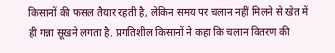किसानों की फसल तैयार रहती है, लेकिन समय पर चलान नहीं मिलने से खेत में ही गन्ना सूखने लगता है. प्रगतिशील किसानों ने कहा कि चलान वितरण की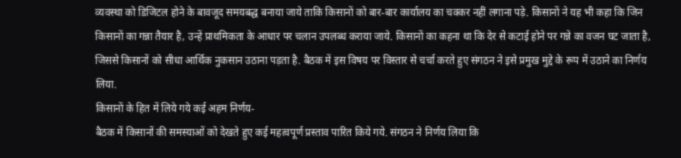व्यवस्था को डिजिटल होने के बावजूद समयबद्ध बनाया जाये ताकि किसानों को बार-बार कार्यालय का चक्कर नहीं लगाना पड़े. किसानों ने यह भी कहा कि जिन किसानों का गन्ना तैयार है, उन्हें प्राथमिकता के आधार पर चलान उपलब्ध कराया जाये. किसानों का कहना था कि देर से कटाई होने पर गन्ने का वजन घट जाता है, जिससे किसानों को सीधा आर्थिक नुकसान उठाना पड़ता है. बैठक में इस विषय पर विस्तार से चर्चा करते हुए संगठन ने इसे प्रमुख मुद्दे के रूप में उठाने का निर्णय लिया.
किसानों के हित में लिये गये कई अहम निर्णय-
बैठक में किसानों की समस्याओं को देखते हुए कई महत्वपूर्ण प्रस्ताव पारित किये गये. संगठन ने निर्णय लिया कि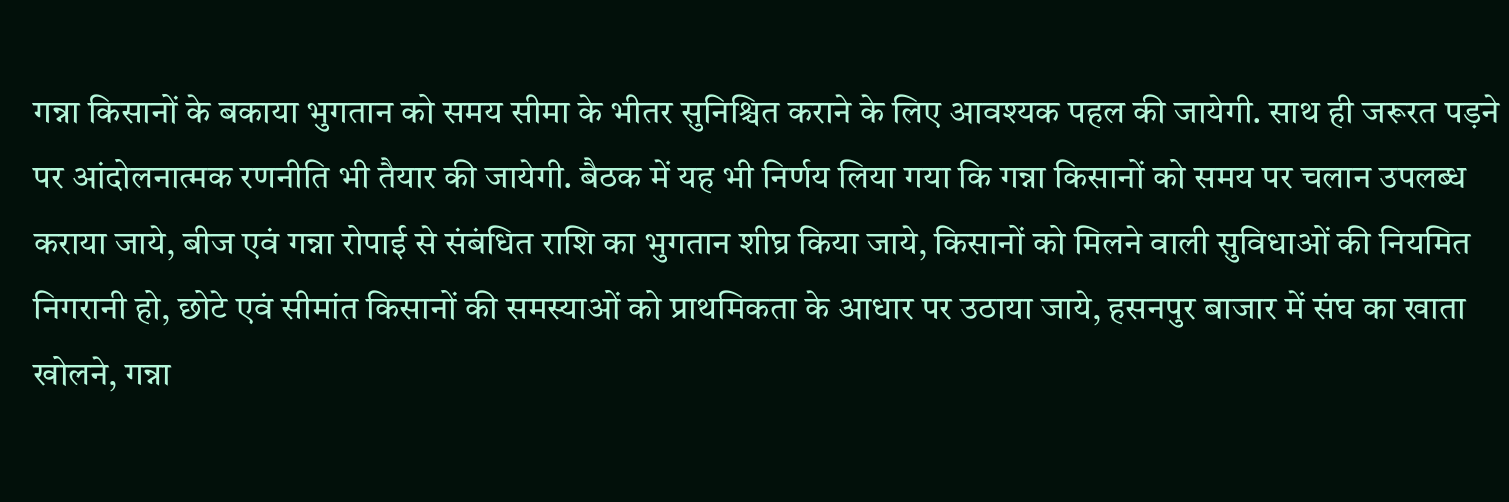गन्ना किसानों के बकाया भुगतान को समय सीमा के भीतर सुनिश्चित कराने के लिए आवश्यक पहल की जायेगी. साथ ही जरूरत पड़ने पर आंदोलनात्मक रणनीति भी तैयार की जायेगी. बैठक में यह भी निर्णय लिया गया कि गन्ना किसानों को समय पर चलान उपलब्ध कराया जाये, बीज एवं गन्ना रोपाई से संबंधित राशि का भुगतान शीघ्र किया जाये, किसानों को मिलने वाली सुविधाओं की नियमित निगरानी हो, छोटे एवं सीमांत किसानों की समस्याओं को प्राथमिकता के आधार पर उठाया जाये, हसनपुर बाजार में संघ का खाता खोलने, गन्ना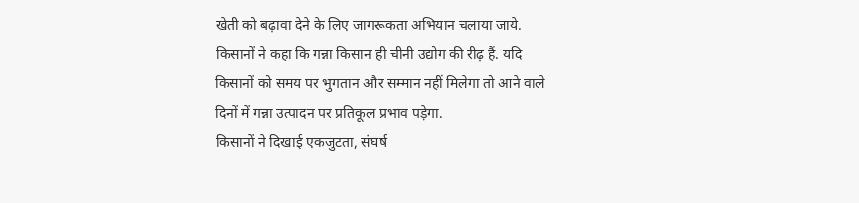खेती को बढ़ावा देने के लिए जागरूकता अभियान चलाया जाये. किसानों ने कहा कि गन्ना किसान ही चीनी उद्योग की रीढ़ हैं. यदि किसानों को समय पर भुगतान और सम्मान नहीं मिलेगा तो आने वाले दिनों में गन्ना उत्पादन पर प्रतिकूल प्रभाव पड़ेगा.
किसानों ने दिखाई एकजुटता, संघर्ष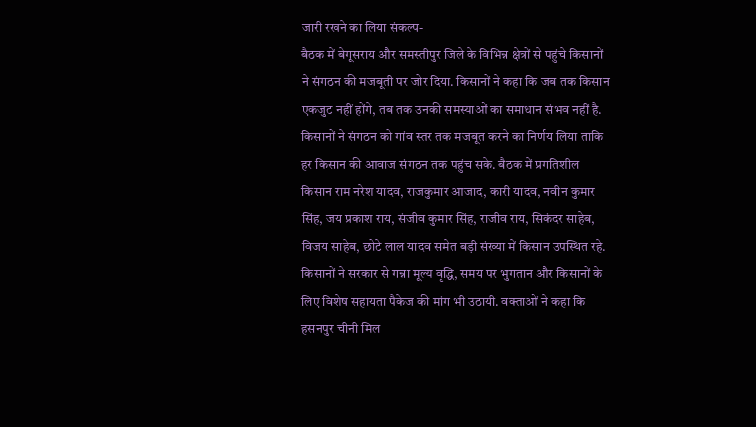जारी रखने का लिया संकल्प-
बैठक में बेगूसराय और समस्तीपुर जिले के विभिन्न क्षेत्रों से पहुंचे किसानों ने संगठन की मजबूती पर जोर दिया. किसानों ने कहा कि जब तक किसान एकजुट नहीं होंगे, तब तक उनकी समस्याओं का समाधान संभव नहीं है. किसानों ने संगठन को गांव स्तर तक मजबूत करने का निर्णय लिया ताकि हर किसान की आवाज संगठन तक पहुंच सके. बैठक में प्रगतिशील किसान राम नरेश यादव, राजकुमार आजाद, कारी यादव, नवीन कुमार सिंह, जय प्रकाश राय, संजीव कुमार सिंह, राजीव राय, सिकंदर साहेब, विजय साहेब, छोटे लाल यादव समेत बड़ी संख्या में किसान उपस्थित रहे. किसानों ने सरकार से गन्ना मूल्य वृद्धि, समय पर भुगतान और किसानों के लिए विशेष सहायता पैकेज की मांग भी उठायी. वक्ताओं ने कहा कि हसनपुर चीनी मिल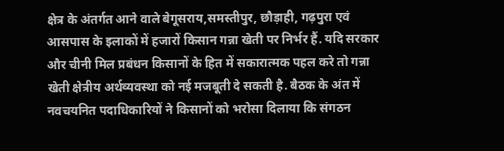क्षेत्र के अंतर्गत आने वाले बेगूसराय,समस्तीपुर, छौड़ाही, गढ़पुरा एवं आसपास के इलाकों में हजारों किसान गन्ना खेती पर निर्भर हैं. यदि सरकार और चीनी मिल प्रबंधन किसानों के हित में सकारात्मक पहल करे तो गन्ना खेती क्षेत्रीय अर्थव्यवस्था को नई मजबूती दे सकती है. बैठक के अंत में नवचयनित पदाधिकारियों ने किसानों को भरोसा दिलाया कि संगठन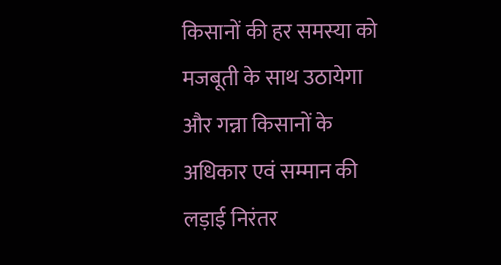किसानों की हर समस्या को मजबूती के साथ उठायेगा और गन्ना किसानों के अधिकार एवं सम्मान की लड़ाई निरंतर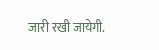जारी रखी जायेगी.